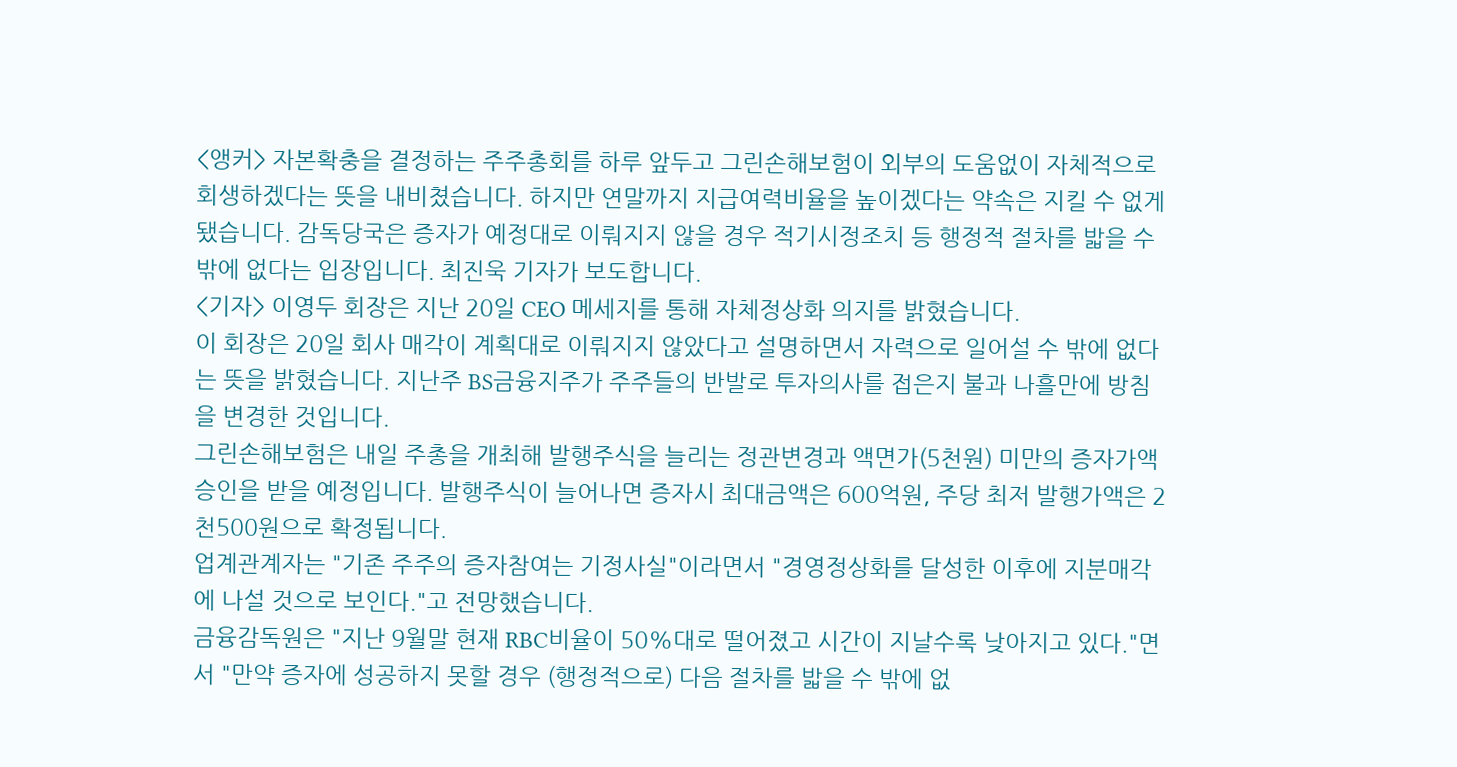<앵커> 자본확충을 결정하는 주주총회를 하루 앞두고 그린손해보험이 외부의 도움없이 자체적으로 회생하겠다는 뜻을 내비쳤습니다. 하지만 연말까지 지급여력비율을 높이겠다는 약속은 지킬 수 없게 됐습니다. 감독당국은 증자가 예정대로 이뤄지지 않을 경우 적기시정조치 등 행정적 절차를 밟을 수 밖에 없다는 입장입니다. 최진욱 기자가 보도합니다.
<기자> 이영두 회장은 지난 20일 CEO 메세지를 통해 자체정상화 의지를 밝혔습니다.
이 회장은 20일 회사 매각이 계획대로 이뤄지지 않았다고 설명하면서 자력으로 일어설 수 밖에 없다는 뜻을 밝혔습니다. 지난주 BS금융지주가 주주들의 반발로 투자의사를 접은지 불과 나흘만에 방침을 변경한 것입니다.
그린손해보험은 내일 주총을 개최해 발행주식을 늘리는 정관변경과 액면가(5천원) 미만의 증자가액 승인을 받을 예정입니다. 발행주식이 늘어나면 증자시 최대금액은 600억원, 주당 최저 발행가액은 2천500원으로 확정됩니다.
업계관계자는 "기존 주주의 증자참여는 기정사실"이라면서 "경영정상화를 달성한 이후에 지분매각에 나설 것으로 보인다."고 전망했습니다.
금융감독원은 "지난 9월말 현재 RBC비율이 50%대로 떨어졌고 시간이 지날수록 낮아지고 있다."면서 "만약 증자에 성공하지 못할 경우 (행정적으로) 다음 절차를 밟을 수 밖에 없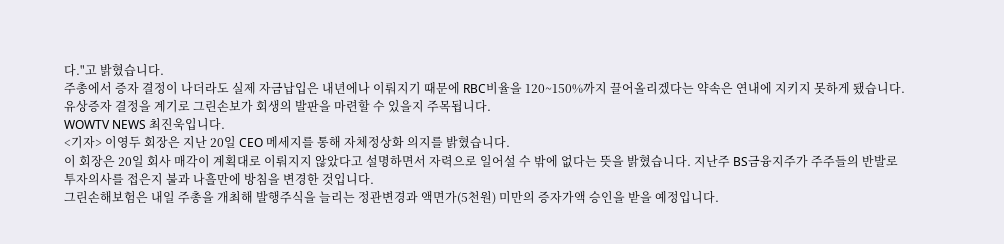다."고 밝혔습니다.
주총에서 증자 결정이 나더라도 실제 자금납입은 내년에나 이뤄지기 때문에 RBC비율을 120~150%까지 끌어올리겠다는 약속은 연내에 지키지 못하게 됐습니다.
유상증자 결정을 계기로 그린손보가 회생의 발판을 마련할 수 있을지 주목됩니다.
WOWTV NEWS 최진욱입니다.
<기자> 이영두 회장은 지난 20일 CEO 메세지를 통해 자체정상화 의지를 밝혔습니다.
이 회장은 20일 회사 매각이 계획대로 이뤄지지 않았다고 설명하면서 자력으로 일어설 수 밖에 없다는 뜻을 밝혔습니다. 지난주 BS금융지주가 주주들의 반발로 투자의사를 접은지 불과 나흘만에 방침을 변경한 것입니다.
그린손해보험은 내일 주총을 개최해 발행주식을 늘리는 정관변경과 액면가(5천원) 미만의 증자가액 승인을 받을 예정입니다.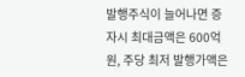발행주식이 늘어나면 증자시 최대금액은 600억원, 주당 최저 발행가액은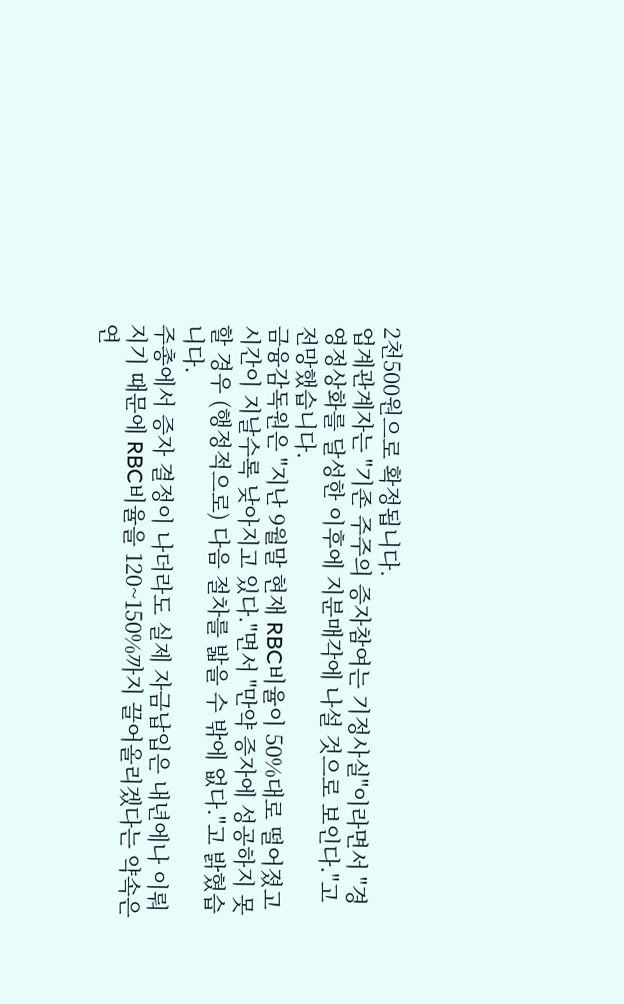2천500원으로 확정됩니다.
업계관계자는 "기존 주주의 증자참여는 기정사실"이라면서 "경영정상화를 달성한 이후에 지분매각에 나설 것으로 보인다."고 전망했습니다.
금융감독원은 "지난 9월말 현재 RBC비율이 50%대로 떨어졌고 시간이 지날수록 낮아지고 있다."면서 "만약 증자에 성공하지 못할 경우 (행정적으로) 다음 절차를 밟을 수 밖에 없다."고 밝혔습니다.
주총에서 증자 결정이 나더라도 실제 자금납입은 내년에나 이뤄지기 때문에 RBC비율을 120~150%까지 끌어올리겠다는 약속은 연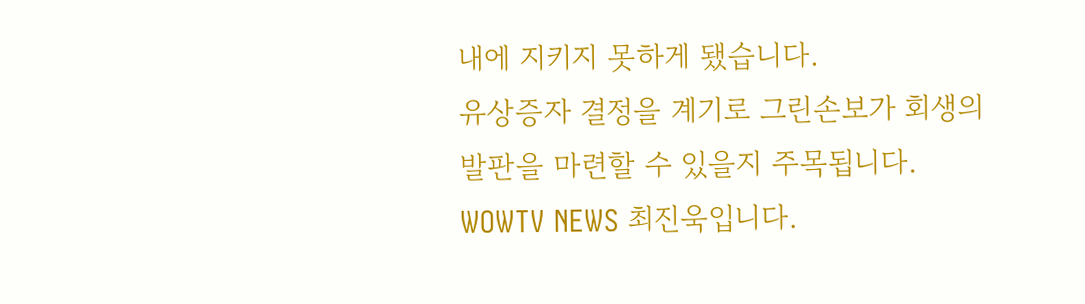내에 지키지 못하게 됐습니다.
유상증자 결정을 계기로 그린손보가 회생의 발판을 마련할 수 있을지 주목됩니다.
WOWTV NEWS 최진욱입니다.